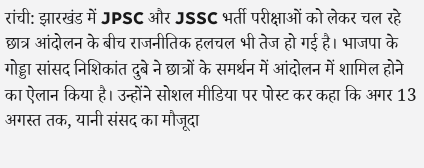रांची: झारखंड में JPSC और JSSC भर्ती परीक्षाओं को लेकर चल रहे छात्र आंदोलन के बीच राजनीतिक हलचल भी तेज हो गई है। भाजपा के गोड्डा सांसद निशिकांत दुबे ने छात्रों के समर्थन में आंदोलन में शामिल होने का ऐलान किया है। उन्होंने सोशल मीडिया पर पोस्ट कर कहा कि अगर 13 अगस्त तक, यानी संसद का मौजूदा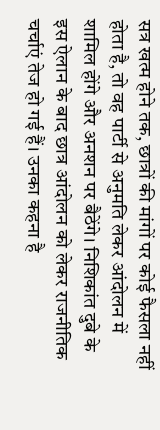सत्र खत्म होने तक, छात्रों की मांगों पर कोई फैसला नहीं होता है, तो वह पार्टी से अनुमति लेकर आंदोलन में शामिल होंगे और अनशन पर बैठेंगे। निशिकांत दुबे के इस ऐलान के बाद छात्र आंदोलन को लेकर राजनीतिक चर्चाएं तेज हो गई हैं। उनका कहना है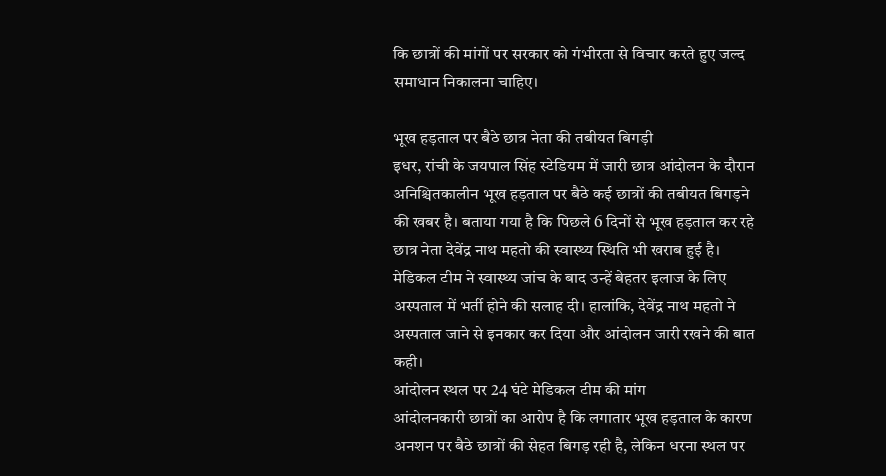कि छात्रों की मांगों पर सरकार को गंभीरता से विचार करते हुए जल्द समाधान निकालना चाहिए।

भूख हड़ताल पर बैठे छात्र नेता की तबीयत बिगड़ी
इधर, रांची के जयपाल सिंह स्टेडियम में जारी छात्र आंदोलन के दौरान अनिश्चितकालीन भूख हड़ताल पर बैठे कई छात्रों की तबीयत बिगड़ने की खबर है। बताया गया है कि पिछले 6 दिनों से भूख हड़ताल कर रहे छात्र नेता देवेंद्र नाथ महतो की स्वास्थ्य स्थिति भी खराब हुई है। मेडिकल टीम ने स्वास्थ्य जांच के बाद उन्हें बेहतर इलाज के लिए अस्पताल में भर्ती होने की सलाह दी। हालांकि, देवेंद्र नाथ महतो ने अस्पताल जाने से इनकार कर दिया और आंदोलन जारी रखने की बात कही।
आंदोलन स्थल पर 24 घंटे मेडिकल टीम की मांग
आंदोलनकारी छात्रों का आरोप है कि लगातार भूख हड़ताल के कारण अनशन पर बैठे छात्रों की सेहत बिगड़ रही है, लेकिन धरना स्थल पर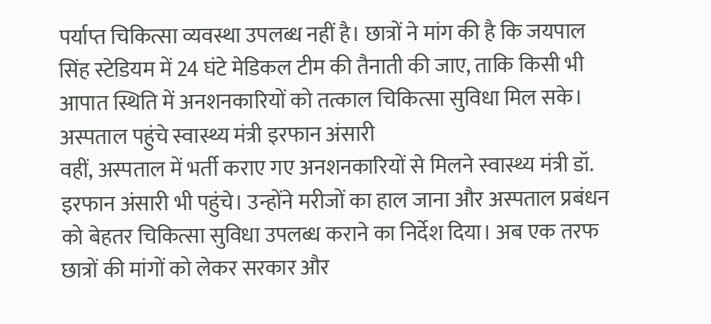पर्याप्त चिकित्सा व्यवस्था उपलब्ध नहीं है। छात्रों ने मांग की है कि जयपाल सिंह स्टेडियम में 24 घंटे मेडिकल टीम की तैनाती की जाए, ताकि किसी भी आपात स्थिति में अनशनकारियों को तत्काल चिकित्सा सुविधा मिल सके।
अस्पताल पहुंचे स्वास्थ्य मंत्री इरफान अंसारी
वहीं, अस्पताल में भर्ती कराए गए अनशनकारियों से मिलने स्वास्थ्य मंत्री डॉ. इरफान अंसारी भी पहुंचे। उन्होंने मरीजों का हाल जाना और अस्पताल प्रबंधन को बेहतर चिकित्सा सुविधा उपलब्ध कराने का निर्देश दिया। अब एक तरफ छात्रों की मांगों को लेकर सरकार और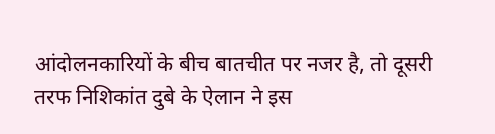आंदोलनकारियों के बीच बातचीत पर नजर है, तो दूसरी तरफ निशिकांत दुबे के ऐलान ने इस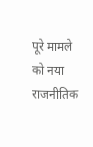पूरे मामले को नया राजनीतिक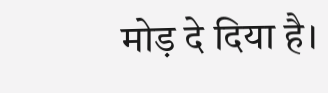मोड़ दे दिया है।